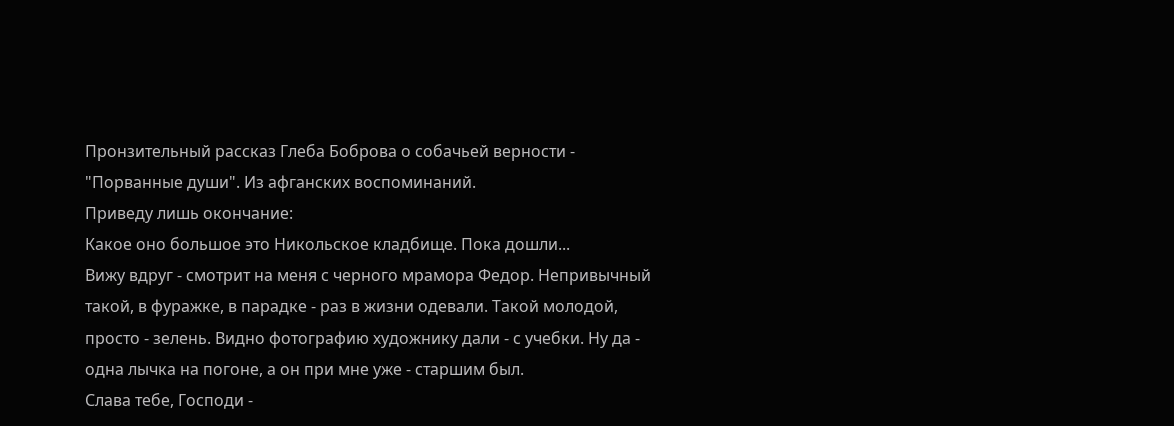Пронзительный рассказ Глеба Боброва о собачьей верности - "Порванные души". Из афганских воспоминаний.
Приведу лишь окончание:
Какое оно большое это Никольское кладбище. Пока дошли...
Вижу вдруг - смотрит на меня с черного мрамора Федор. Непривычный такой, в фуражке, в парадке - раз в жизни одевали. Такой молодой, просто - зелень. Видно фотографию художнику дали - с учебки. Ну да - одна лычка на погоне, а он при мне уже - старшим был.
Слава тебе, Господи -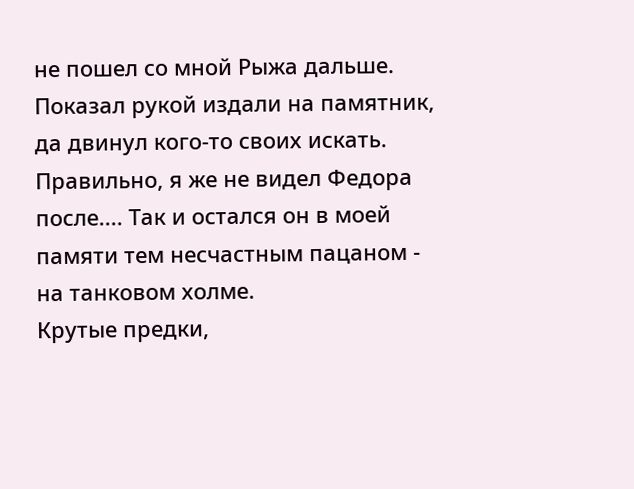не пошел со мной Рыжа дальше. Показал рукой издали на памятник, да двинул кого-то своих искать.
Правильно, я же не видел Федора после.... Так и остался он в моей памяти тем несчастным пацаном - на танковом холме.
Крутые предки,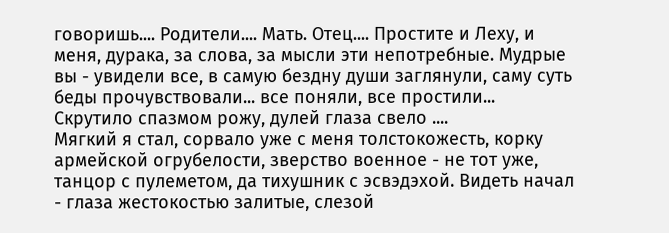говоришь.... Родители.... Мать. Отец.... Простите и Леху, и меня, дурака, за слова, за мысли эти непотребные. Мудрые вы - увидели все, в самую бездну души заглянули, саму суть беды прочувствовали... все поняли, все простили...
Скрутило спазмом рожу, дулей глаза свело ....
Мягкий я стал, сорвало уже с меня толстокожесть, корку армейской огрубелости, зверство военное - не тот уже, танцор с пулеметом, да тихушник с эсвэдэхой. Видеть начал - глаза жестокостью залитые, слезой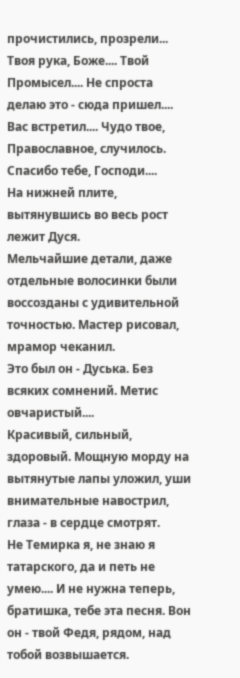прочистились, прозрели... Твоя рука, Боже.... Твой Промысел.... Не спроста делаю это - сюда пришел.... Вас встретил.... Чудо твое, Православное, случилось. Спасибо тебе, Господи....
На нижней плите, вытянувшись во весь рост лежит Дуся.
Мельчайшие детали, даже отдельные волосинки были воссозданы с удивительной точностью. Мастер рисовал, мрамор чеканил.
Это был он - Дуська. Без всяких сомнений. Метис овчаристый....
Красивый, сильный, здоровый. Мощную морду на вытянутые лапы уложил, уши внимательные навострил, глаза - в сердце смотрят.
Не Темирка я, не знаю я татарского, да и петь не умею.... И не нужна теперь, братишка, тебе эта песня. Вон он - твой Федя, рядом, над тобой возвышается.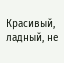Красивый, ладный, не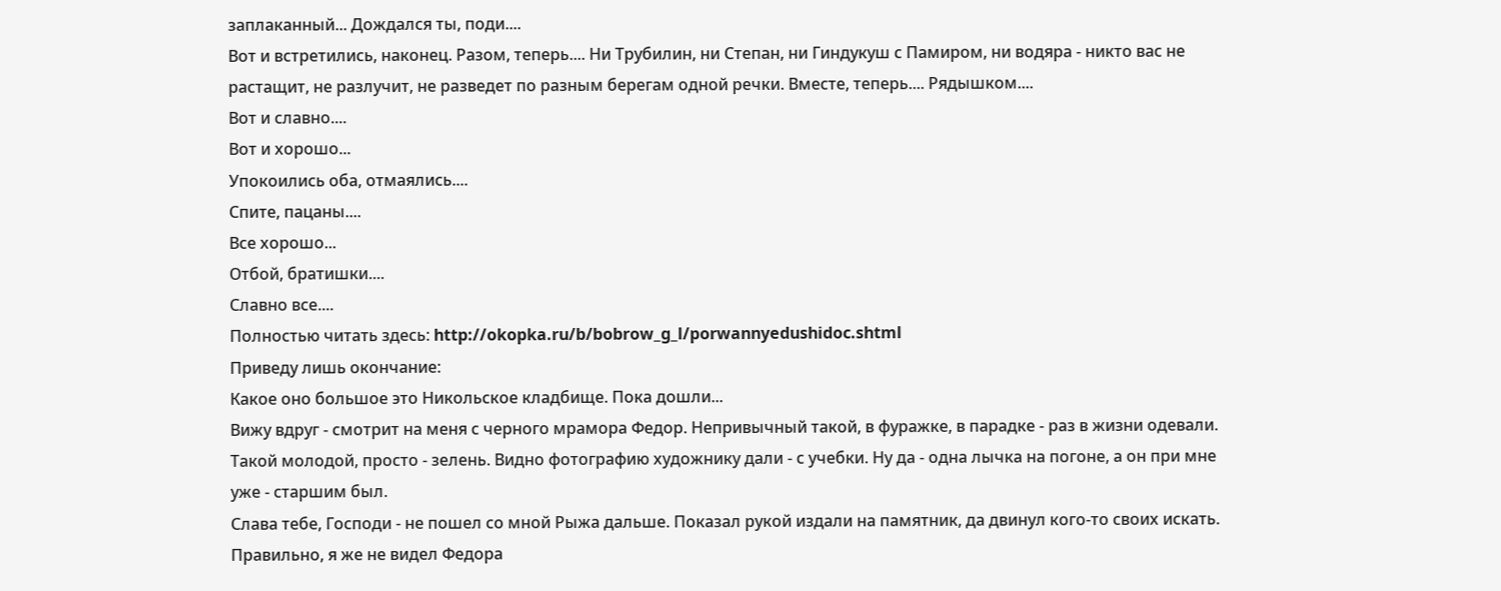заплаканный... Дождался ты, поди....
Вот и встретились, наконец. Разом, теперь.... Ни Трубилин, ни Степан, ни Гиндукуш с Памиром, ни водяра - никто вас не растащит, не разлучит, не разведет по разным берегам одной речки. Вместе, теперь.... Рядышком....
Вот и славно....
Вот и хорошо...
Упокоились оба, отмаялись....
Спите, пацаны....
Все хорошо...
Отбой, братишки....
Славно все....
Полностью читать здесь: http://okopka.ru/b/bobrow_g_l/porwannyedushidoc.shtml
Приведу лишь окончание:
Какое оно большое это Никольское кладбище. Пока дошли...
Вижу вдруг - смотрит на меня с черного мрамора Федор. Непривычный такой, в фуражке, в парадке - раз в жизни одевали. Такой молодой, просто - зелень. Видно фотографию художнику дали - с учебки. Ну да - одна лычка на погоне, а он при мне уже - старшим был.
Слава тебе, Господи - не пошел со мной Рыжа дальше. Показал рукой издали на памятник, да двинул кого-то своих искать.
Правильно, я же не видел Федора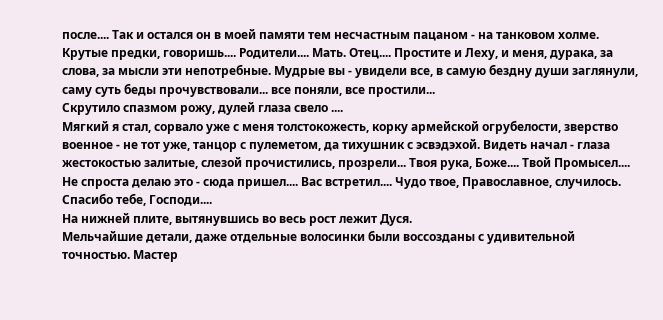после.... Так и остался он в моей памяти тем несчастным пацаном - на танковом холме.
Крутые предки, говоришь.... Родители.... Мать. Отец.... Простите и Леху, и меня, дурака, за слова, за мысли эти непотребные. Мудрые вы - увидели все, в самую бездну души заглянули, саму суть беды прочувствовали... все поняли, все простили...
Скрутило спазмом рожу, дулей глаза свело ....
Мягкий я стал, сорвало уже с меня толстокожесть, корку армейской огрубелости, зверство военное - не тот уже, танцор с пулеметом, да тихушник с эсвэдэхой. Видеть начал - глаза жестокостью залитые, слезой прочистились, прозрели... Твоя рука, Боже.... Твой Промысел.... Не спроста делаю это - сюда пришел.... Вас встретил.... Чудо твое, Православное, случилось. Спасибо тебе, Господи....
На нижней плите, вытянувшись во весь рост лежит Дуся.
Мельчайшие детали, даже отдельные волосинки были воссозданы с удивительной точностью. Мастер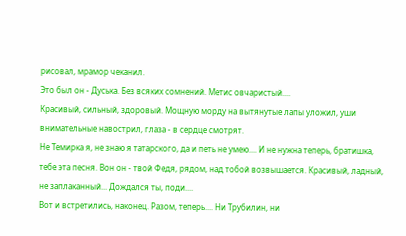рисовал, мрамор чеканил.
Это был он - Дуська. Без всяких сомнений. Метис овчаристый....
Красивый, сильный, здоровый. Мощную морду на вытянутые лапы уложил, уши внимательные навострил, глаза - в сердце смотрят.
Не Темирка я, не знаю я татарского, да и петь не умею.... И не нужна теперь, братишка, тебе эта песня. Вон он - твой Федя, рядом, над тобой возвышается. Красивый, ладный, не заплаканный... Дождался ты, поди....
Вот и встретились, наконец. Разом, теперь.... Ни Трубилин, ни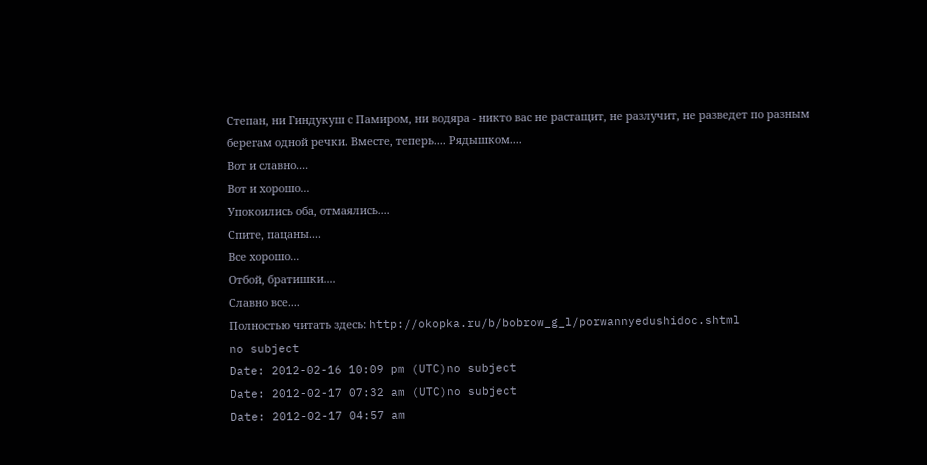Степан, ни Гиндукуш с Памиром, ни водяра - никто вас не растащит, не разлучит, не разведет по разным берегам одной речки. Вместе, теперь.... Рядышком....
Вот и славно....
Вот и хорошо...
Упокоились оба, отмаялись....
Спите, пацаны....
Все хорошо...
Отбой, братишки....
Славно все....
Полностью читать здесь: http://okopka.ru/b/bobrow_g_l/porwannyedushidoc.shtml
no subject
Date: 2012-02-16 10:09 pm (UTC)no subject
Date: 2012-02-17 07:32 am (UTC)no subject
Date: 2012-02-17 04:57 am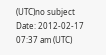(UTC)no subject
Date: 2012-02-17 07:37 am (UTC)